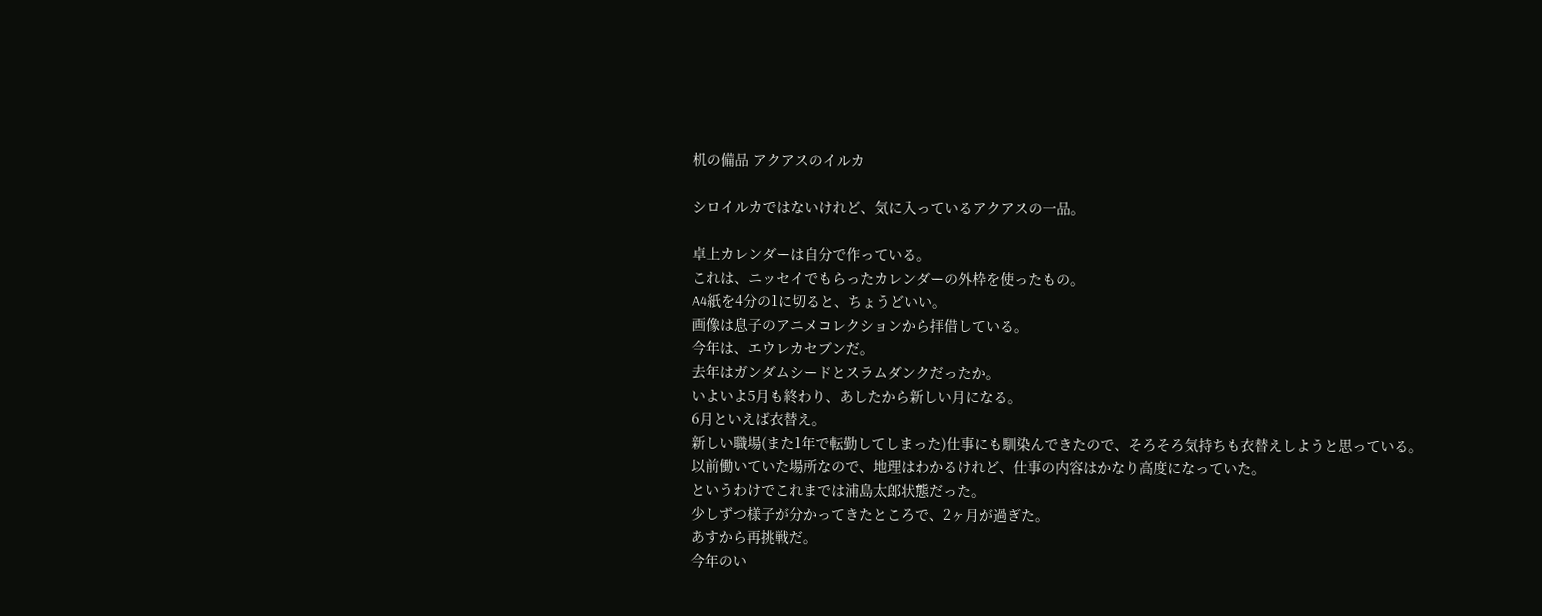机の備品 アクアスのイルカ

シロイルカではないけれど、気に入っているアクアスの一品。

卓上カレンダーは自分で作っている。
これは、ニッセイでもらったカレンダーの外枠を使ったもの。
A4紙を4分の1に切ると、ちょうどいい。
画像は息子のアニメコレクションから拝借している。
今年は、エウレカセブンだ。
去年はガンダムシードとスラムダンクだったか。
いよいよ5月も終わり、あしたから新しい月になる。
6月といえば衣替え。
新しい職場(また1年で転勤してしまった)仕事にも馴染んできたので、そろそろ気持ちも衣替えしようと思っている。
以前働いていた場所なので、地理はわかるけれど、仕事の内容はかなり高度になっていた。
というわけでこれまでは浦島太郎状態だった。
少しずつ様子が分かってきたところで、2ヶ月が過ぎた。
あすから再挑戦だ。
今年のい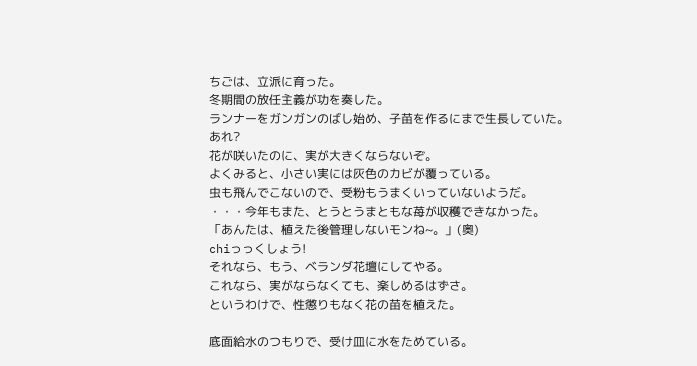ちごは、立派に育った。
冬期間の放任主義が功を奏した。
ランナーをガンガンのばし始め、子苗を作るにまで生長していた。
あれ?
花が咲いたのに、実が大きくならないぞ。
よくみると、小さい実には灰色のカビが覆っている。
虫も飛んでこないので、受粉もうまくいっていないようだ。
・・・今年もまた、とうとうまともな苺が収穫できなかった。
「あんたは、植えた後管理しないモンね~。」(奥)
chiっっくしょう!
それなら、もう、ベランダ花壇にしてやる。
これなら、実がならなくても、楽しめるはずさ。
というわけで、性懲りもなく花の苗を植えた。

底面給水のつもりで、受け皿に水をためている。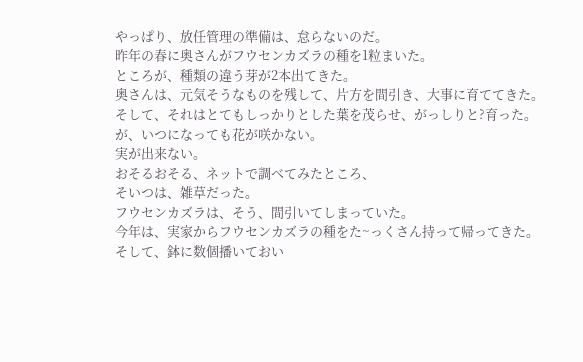やっぱり、放任管理の準備は、怠らないのだ。
昨年の春に奥さんがフウセンカズラの種を1粒まいた。
ところが、種類の違う芽が2本出てきた。
奥さんは、元気そうなものを残して、片方を間引き、大事に育ててきた。
そして、それはとてもしっかりとした葉を茂らせ、がっしりと?育った。
が、いつになっても花が咲かない。
実が出来ない。
おそるおそる、ネットで調べてみたところ、
そいつは、雑草だった。
フウセンカズラは、そう、間引いてしまっていた。
今年は、実家からフウセンカズラの種をた~っくさん持って帰ってきた。
そして、鉢に数個播いておい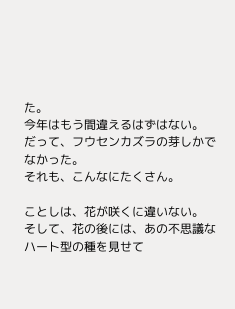た。
今年はもう間違えるはずはない。
だって、フウセンカズラの芽しかでなかった。
それも、こんなにたくさん。

ことしは、花が咲くに違いない。
そして、花の後には、あの不思議なハート型の種を見せて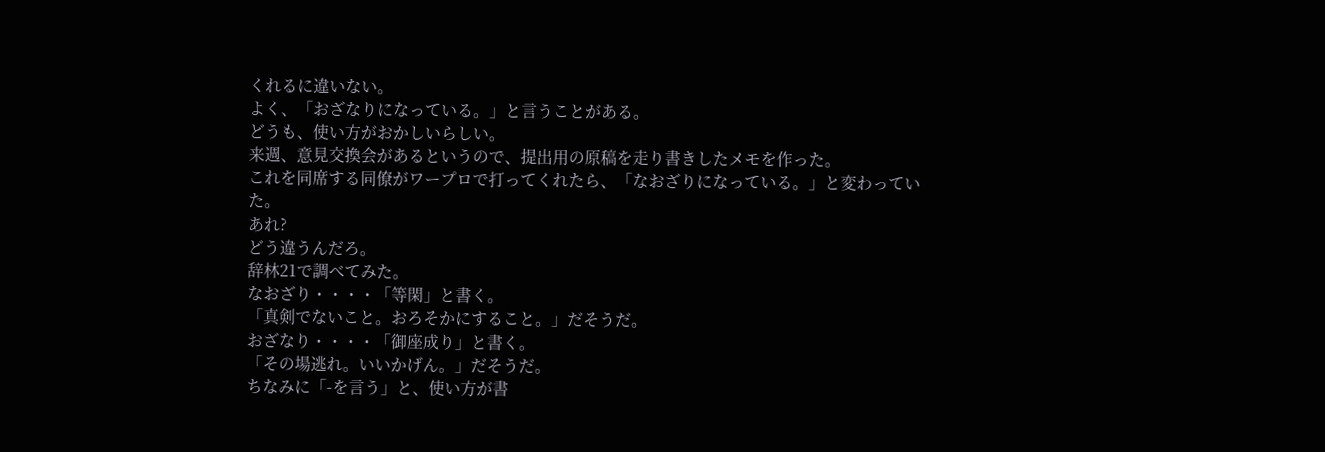くれるに違いない。
よく、「おざなりになっている。」と言うことがある。
どうも、使い方がおかしいらしい。
来週、意見交換会があるというので、提出用の原稿を走り書きしたメモを作った。
これを同席する同僚がワープロで打ってくれたら、「なおざりになっている。」と変わっていた。
あれ?
どう違うんだろ。
辞林21で調べてみた。
なおざり・・・・「等閑」と書く。
「真剣でないこと。おろそかにすること。」だそうだ。
おざなり・・・・「御座成り」と書く。
「その場逃れ。いいかげん。」だそうだ。
ちなみに「-を言う」と、使い方が書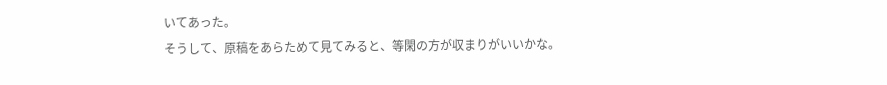いてあった。
そうして、原稿をあらためて見てみると、等閑の方が収まりがいいかな。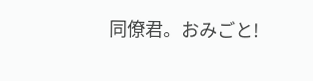同僚君。おみごと!